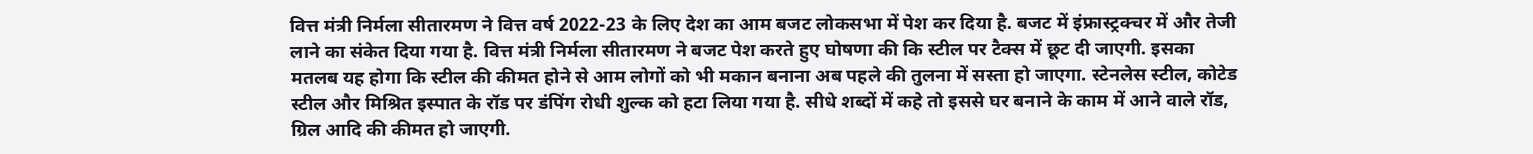वित्त मंत्री निर्मला सीतारमण ने वित्त वर्ष 2022-23 के लिए देश का आम बजट लोकसभा में पेश कर दिया है. बजट में इंफ्रास्ट्रक्चर में और तेजी लाने का संकेत दिया गया है. वित्त मंत्री निर्मला सीतारमण ने बजट पेश करते हुए घोषणा की कि स्टील पर टैक्स में छूट दी जाएगी. इसका मतलब यह होगा कि स्टील की कीमत होने से आम लोगों को भी मकान बनाना अब पहले की तुलना में सस्ता हो जाएगा. स्टेनलेस स्टील, कोटेड स्टील और मिश्रित इस्पात के रॉड पर डंपिंग रोधी शुल्क को हटा लिया गया है. सीधे शब्दों में कहे तो इससे घर बनाने के काम में आने वाले रॉड, ग्रिल आदि की कीमत हो जाएगी.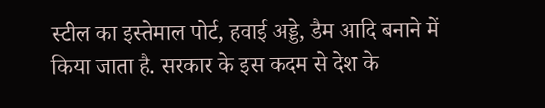स्टील का इस्तेमाल पोर्ट, हवाई अड्डे, डैम आदि बनाने में किया जाता है. सरकार के इस कदम से देश के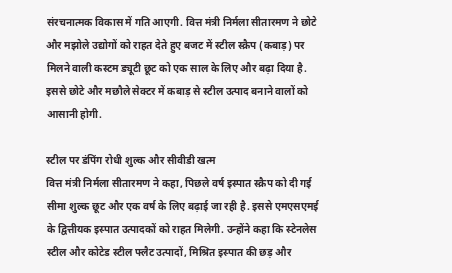संरचनात्मक विकास में गति आएगी. वित्त मंत्री निर्मला सीतारमण ने छोटे और मझोले उद्योगों को राहत देते हुए बजट में स्टील स्क्रैप (कबाड़) पर मिलने वाली कस्टम ड्यूटी छूट को एक साल के लिए और बढ़ा दिया है. इससे छोटे और मछौले सेक्टर में कबाड़ से स्टील उत्पाद बनाने वालों को आसानी होगी.

स्टील पर डंपिंग रोधी शुल्क और सीवीडी खत्म
वित्त मंत्री निर्मला सीतारमण ने कहा, पिछले वर्ष इस्पात स्क्रैप को दी गई सीमा शुल्क छूट और एक वर्ष के लिए बढ़ाई जा रही है. इससे एमएसएमई के द्वित्तीयक इस्पात उत्पादकों को राहत मिलेगी. उन्होंने कहा कि स्टेनलेस स्टील और कोटेड स्टील फ्लैट उत्पादों, मिश्रित इस्पात की छड़ और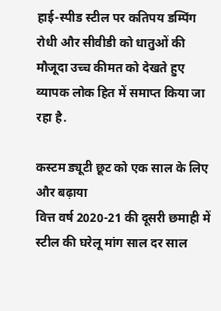हाई-स्पीड स्टील पर कतिपय डम्पिंग रोधी और सीवीडी को धातुओं की मौजूदा उच्च कीमत को देखते हुए व्यापक लोक हित में समाप्त किया जा रहा है.

कस्टम ड्यूटी छूट को एक साल के लिए और बढ़ाया
वित्त वर्ष 2020-21 की दूसरी छमाही में स्टील की घरेलू मांग साल दर साल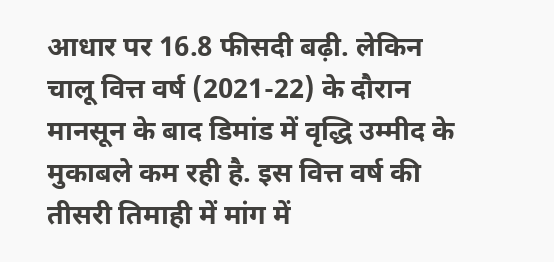आधार पर 16.8 फीसदी बढ़ी. लेकिन चालू वित्त वर्ष (2021-22) के दौरान मानसून के बाद डिमांड में वृद्धि उम्मीद के मुकाबले कम रही है. इस वित्त वर्ष की तीसरी तिमाही में मांग में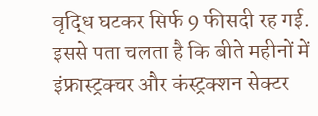वृद्धि घटकर सिर्फ 9 फीसदी रह गई. इससे पता चलता है कि बीते महीनों में इंफ्रास्ट्रक्चर और कंस्ट्रक्शन सेक्टर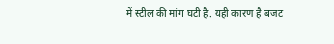में स्टील की मांग घटी है. यही कारण है बजट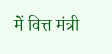में वित्त मंत्री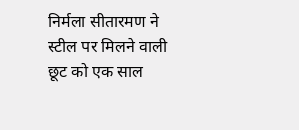निर्मला सीतारमण ने स्टील पर मिलने वाली छूट को एक साल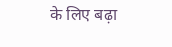के लिए बढ़ा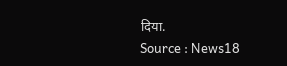दिया.
Source : News18